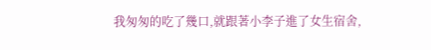我匆匆的吃了幾口,就跟著小李子進了女生宿舍,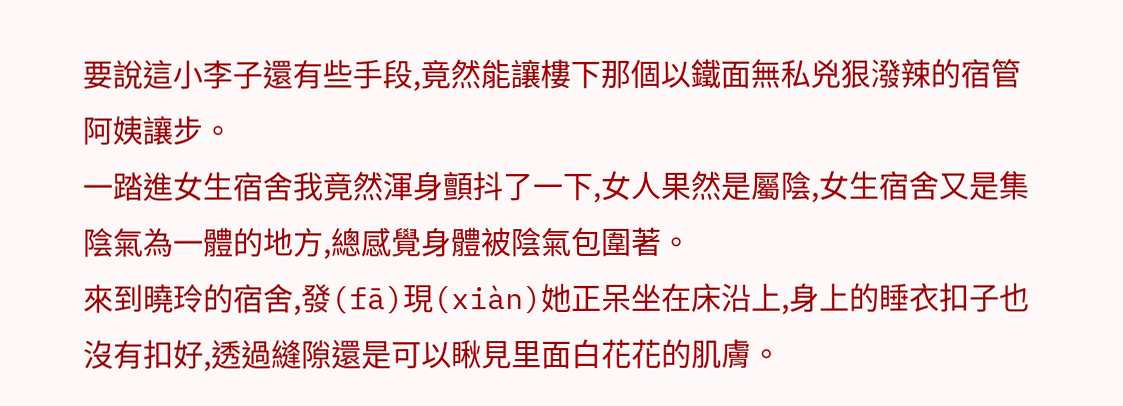要說這小李子還有些手段,竟然能讓樓下那個以鐵面無私兇狠潑辣的宿管阿姨讓步。
一踏進女生宿舍我竟然渾身顫抖了一下,女人果然是屬陰,女生宿舍又是集陰氣為一體的地方,總感覺身體被陰氣包圍著。
來到曉玲的宿舍,發(fā)現(xiàn)她正呆坐在床沿上,身上的睡衣扣子也沒有扣好,透過縫隙還是可以瞅見里面白花花的肌膚。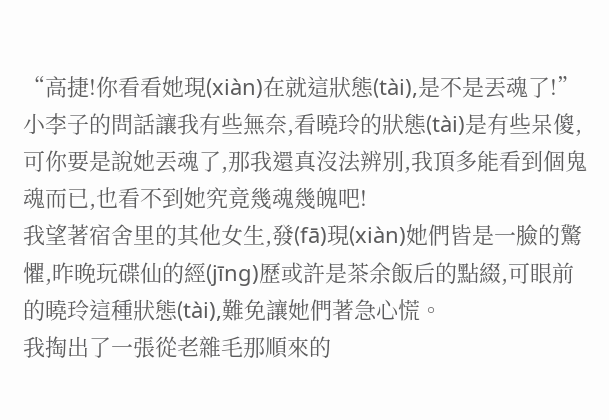“高捷!你看看她現(xiàn)在就這狀態(tài),是不是丟魂了!”
小李子的問話讓我有些無奈,看曉玲的狀態(tài)是有些呆傻,可你要是說她丟魂了,那我還真沒法辨別,我頂多能看到個鬼魂而已,也看不到她究竟幾魂幾魄吧!
我望著宿舍里的其他女生,發(fā)現(xiàn)她們皆是一臉的驚懼,昨晚玩碟仙的經(jīng)歷或許是茶余飯后的點綴,可眼前的曉玲這種狀態(tài),難免讓她們著急心慌。
我掏出了一張從老雜毛那順來的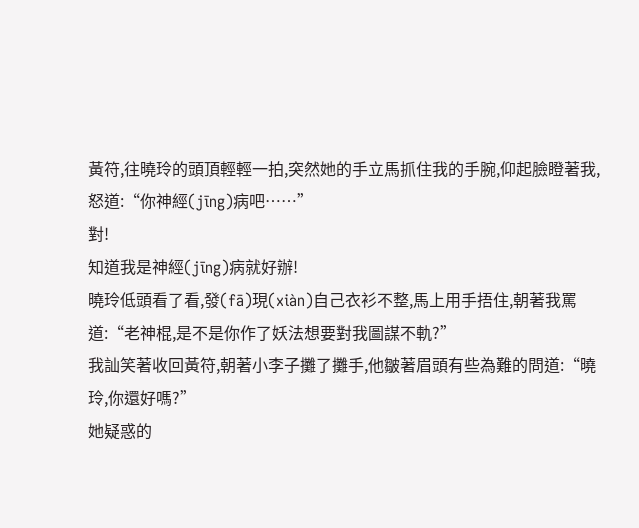黃符,往曉玲的頭頂輕輕一拍,突然她的手立馬抓住我的手腕,仰起臉瞪著我,怒道:“你神經(jīng)病吧……”
對!
知道我是神經(jīng)病就好辦!
曉玲低頭看了看,發(fā)現(xiàn)自己衣衫不整,馬上用手捂住,朝著我罵道:“老神棍,是不是你作了妖法想要對我圖謀不軌?”
我訕笑著收回黃符,朝著小李子攤了攤手,他皺著眉頭有些為難的問道:“曉玲,你還好嗎?”
她疑惑的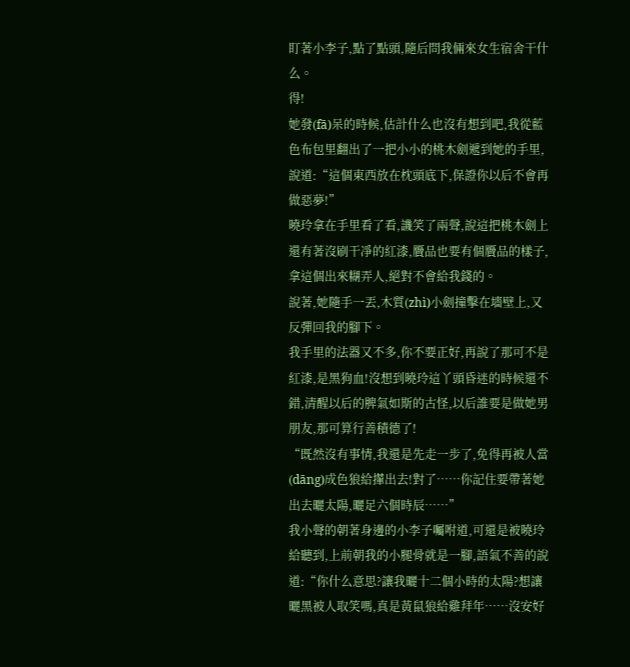盯著小李子,點了點頭,隨后問我倆來女生宿舍干什么。
得!
她發(fā)呆的時候,估計什么也沒有想到吧,我從藍色布包里翻出了一把小小的桃木劍遞到她的手里,說道:“這個東西放在枕頭底下,保證你以后不會再做惡夢!”
曉玲拿在手里看了看,譏笑了兩聲,說這把桃木劍上還有著沒刷干凈的紅漆,贗品也要有個贗品的樣子,拿這個出來糊弄人,絕對不會給我錢的。
說著,她隨手一丟,木質(zhì)小劍撞擊在墻壁上,又反彈回我的腳下。
我手里的法器又不多,你不要正好,再說了那可不是紅漆,是黑狗血!沒想到曉玲這丫頭昏迷的時候還不錯,清醒以后的脾氣如斯的古怪,以后誰要是做她男朋友,那可算行善積德了!
“既然沒有事情,我還是先走一步了,免得再被人當(dāng)成色狼給攆出去!對了……你記住要帶著她出去曬太陽,曬足六個時辰……”
我小聲的朝著身邊的小李子囑咐道,可還是被曉玲給聽到,上前朝我的小腿骨就是一腳,語氣不善的說道:“你什么意思?讓我曬十二個小時的太陽?想讓曬黑被人取笑嗎,真是黃鼠狼給雞拜年……沒安好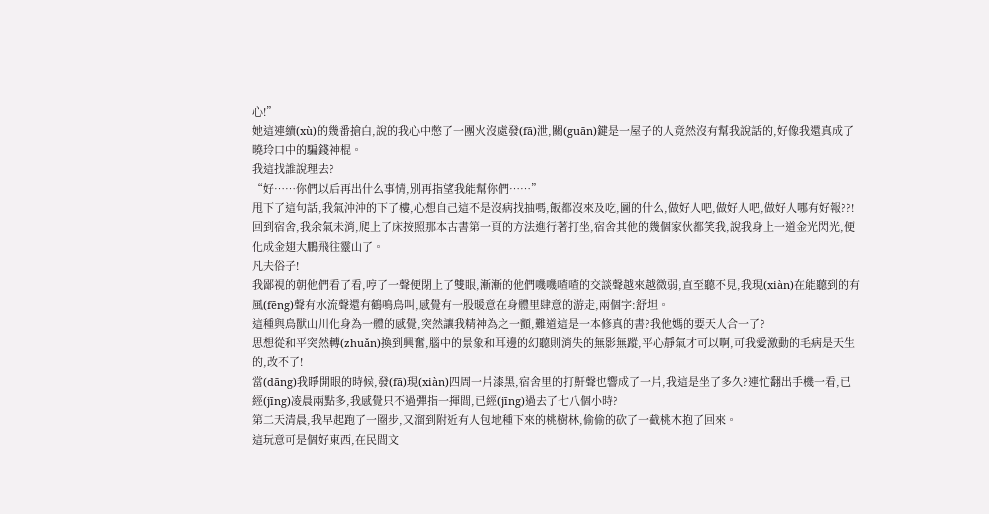心!”
她這連續(xù)的幾番搶白,說的我心中憋了一團火沒處發(fā)泄,關(guān)鍵是一屋子的人竟然沒有幫我說話的,好像我還真成了曉玲口中的騙錢神棍。
我這找誰說理去?
“好……你們以后再出什么事情,別再指望我能幫你們……”
甩下了這句話,我氣沖沖的下了樓,心想自己這不是沒病找抽嗎,飯都沒來及吃,圖的什么,做好人吧,做好人吧,做好人哪有好報??!
回到宿舍,我余氣未消,爬上了床按照那本古書第一頁的方法進行著打坐,宿舍其他的幾個家伙都笑我,說我身上一道金光閃光,便化成金翅大鵬飛往靈山了。
凡夫俗子!
我鄙視的朝他們看了看,哼了一聲便閉上了雙眼,漸漸的他們嘰嘰喳喳的交談聲越來越微弱,直至聽不見,我現(xiàn)在能聽到的有風(fēng)聲有水流聲還有鶴鳴鳥叫,感覺有一股暖意在身體里肆意的游走,兩個字:舒坦。
這種與鳥獸山川化身為一體的感覺,突然讓我精神為之一顫,難道這是一本修真的書?我他媽的要天人合一了?
思想從和平突然轉(zhuǎn)換到興奮,腦中的景象和耳邊的幻聽則消失的無影無蹤,平心靜氣才可以啊,可我愛激動的毛病是天生的,改不了!
當(dāng)我睜開眼的時候,發(fā)現(xiàn)四周一片漆黑,宿舍里的打鼾聲也響成了一片,我這是坐了多久?連忙翻出手機一看,已經(jīng)凌晨兩點多,我感覺只不過彈指一揮間,已經(jīng)過去了七八個小時?
第二天清晨,我早起跑了一圈步,又溜到附近有人包地種下來的桃樹林,偷偷的砍了一截桃木抱了回來。
這玩意可是個好東西,在民間文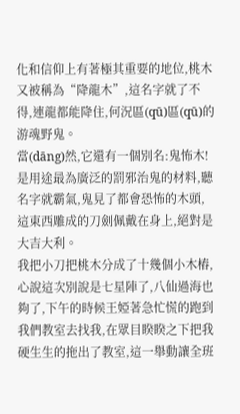化和信仰上有著極其重要的地位,桃木又被稱為“降龍木”,這名字就了不得,連龍都能降住,何況區(qū)區(qū)的游魂野鬼。
當(dāng)然,它還有一個別名:鬼怖木!是用途最為廣泛的罰邪治鬼的材料,聽名字就霸氣,鬼見了都會恐怖的木頭,這東西雕成的刀劍佩戴在身上,絕對是大吉大利。
我把小刀把桃木分成了十幾個小木樁,心說這次別說是七星陣了,八仙過海也夠了,下午的時候王婭著急忙慌的跑到我們教室去找我,在眾目睽睽之下把我硬生生的拖出了教室,這一舉動讓全班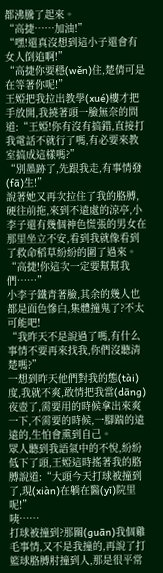都沸騰了起來。
“高捷……加油!”
“嘿!還真沒想到這小子還會有女人倒追啊!”
“高捷你要穩(wěn)住,楚倩可是在等著你呢!”
王婭把我拉出教學(xué)樓才把手放開,我撓著頭一臉無奈的問道:“王婭!你有沒有搞錯,直接打我電話不就行了嗎,有必要來教室搞成這樣嗎?”
“別墨跡了,先跟我走,有事情發(fā)生!”
說著她又再次拉住了我的胳膊,硬往前拖,來到不遠處的涼亭,小李子還有幾個神色慌張的男女在那里坐立不安,看到我就像看到了救命稻草紛紛的圍了過來。
“高捷!你這次一定要幫幫我們……”
小李子鐵青著臉,其余的幾人也都是面色慘白,集體撞鬼了?不太可能吧!
“我昨天不是說過了嗎,有什么事情不要再來找我,你們沒聽清楚嗎?”
一想到昨天他們對我的態(tài)度,我就不爽,敢情把我當(dāng)夜壺了,需要用的時候拿出來爽一下,不需要的時候,一腳踹的遠遠的,生怕會熏到自己。
眾人聽到我語氣中的不悅,紛紛低下了頭,王婭這時搖著我的胳膊說道:“大頭今天打球被撞到了,現(xiàn)在躺在醫(yī)院里呢!”
咦……
打球被撞到?那關(guān)我個雞毛事情,又不是我撞的,再說了打籃球胳膊肘撞到人,那是很平常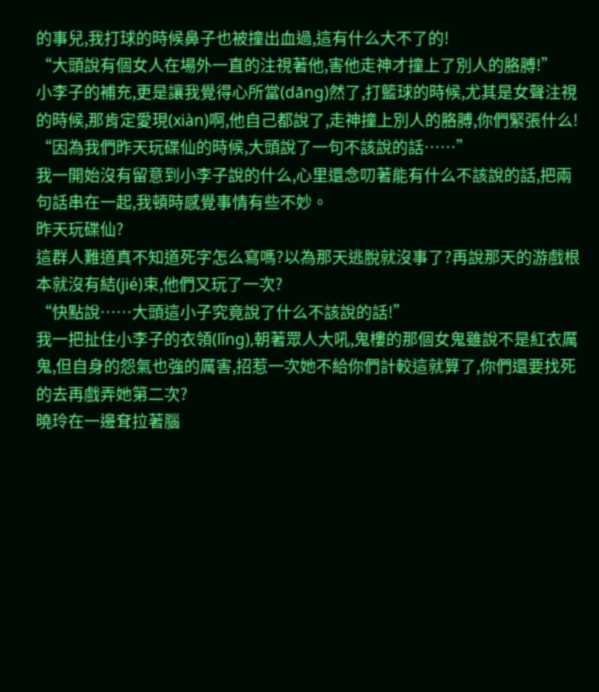的事兒,我打球的時候鼻子也被撞出血過,這有什么大不了的!
“大頭說有個女人在場外一直的注視著他,害他走神才撞上了別人的胳膊!”
小李子的補充,更是讓我覺得心所當(dāng)然了,打籃球的時候,尤其是女聲注視的時候,那肯定愛現(xiàn)啊,他自己都說了,走神撞上別人的胳膊,你們緊張什么!
“因為我們昨天玩碟仙的時候,大頭說了一句不該說的話……”
我一開始沒有留意到小李子說的什么,心里還念叨著能有什么不該說的話,把兩句話串在一起,我頓時感覺事情有些不妙。
昨天玩碟仙?
這群人難道真不知道死字怎么寫嗎?以為那天逃脫就沒事了?再說那天的游戲根本就沒有結(jié)束,他們又玩了一次?
“快點說……大頭這小子究竟說了什么不該說的話!”
我一把扯住小李子的衣領(lǐng),朝著眾人大吼,鬼樓的那個女鬼雖說不是紅衣厲鬼,但自身的怨氣也強的厲害,招惹一次她不給你們計較這就算了,你們還要找死的去再戲弄她第二次?
曉玲在一邊耷拉著腦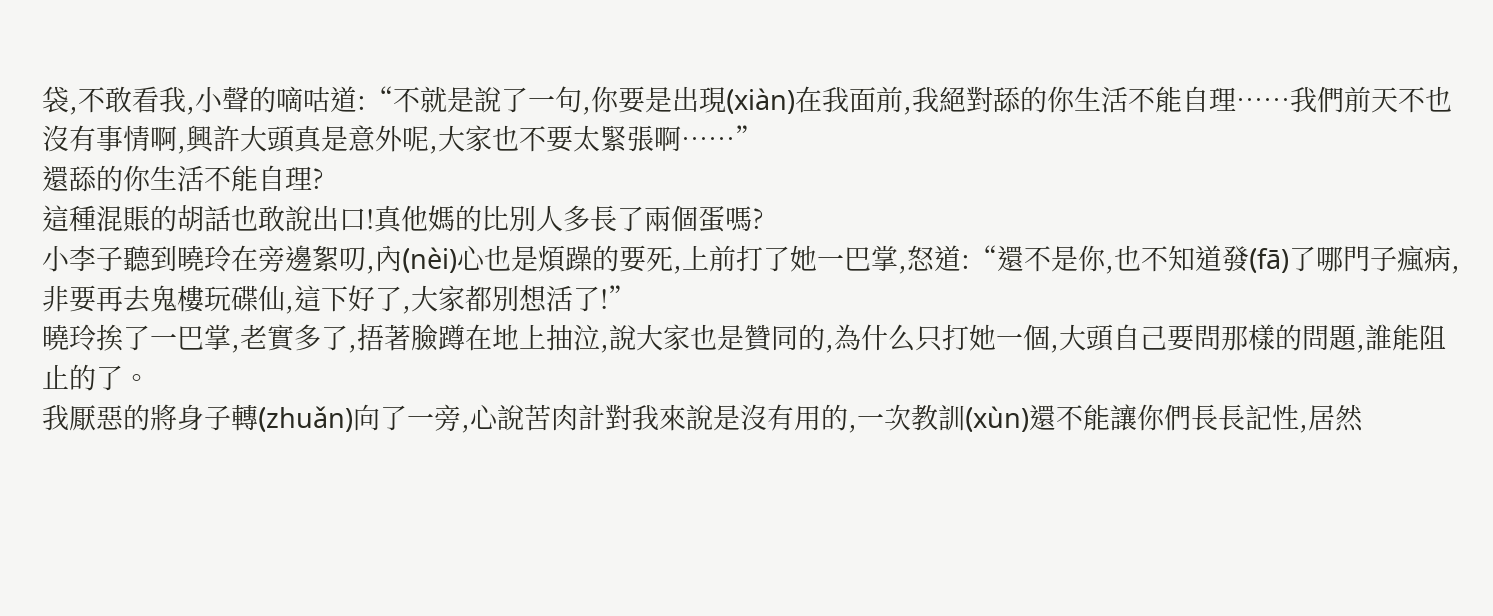袋,不敢看我,小聲的嘀咕道:“不就是說了一句,你要是出現(xiàn)在我面前,我絕對舔的你生活不能自理……我們前天不也沒有事情啊,興許大頭真是意外呢,大家也不要太緊張啊……”
還舔的你生活不能自理?
這種混賬的胡話也敢說出口!真他媽的比別人多長了兩個蛋嗎?
小李子聽到曉玲在旁邊絮叨,內(nèi)心也是煩躁的要死,上前打了她一巴掌,怒道:“還不是你,也不知道發(fā)了哪門子瘋病,非要再去鬼樓玩碟仙,這下好了,大家都別想活了!”
曉玲挨了一巴掌,老實多了,捂著臉蹲在地上抽泣,說大家也是贊同的,為什么只打她一個,大頭自己要問那樣的問題,誰能阻止的了。
我厭惡的將身子轉(zhuǎn)向了一旁,心說苦肉計對我來說是沒有用的,一次教訓(xùn)還不能讓你們長長記性,居然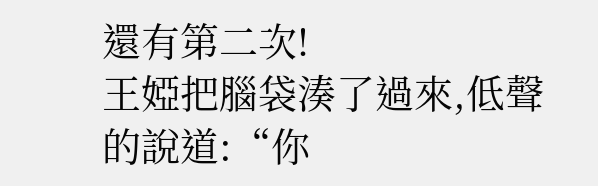還有第二次!
王婭把腦袋湊了過來,低聲的說道:“你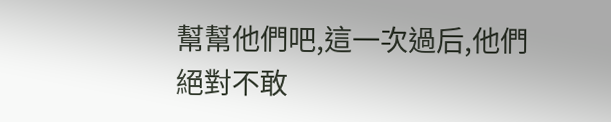幫幫他們吧,這一次過后,他們絕對不敢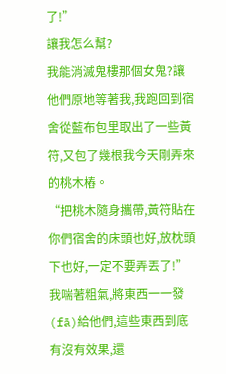了!”
讓我怎么幫?
我能消滅鬼樓那個女鬼?讓他們原地等著我,我跑回到宿舍從藍布包里取出了一些黃符,又包了幾根我今天剛弄來的桃木樁。
“把桃木隨身攜帶,黃符貼在你們宿舍的床頭也好,放枕頭下也好,一定不要弄丟了!”
我喘著粗氣,將東西一一發(fā)給他們,這些東西到底有沒有效果,還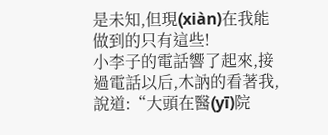是未知,但現(xiàn)在我能做到的只有這些!
小李子的電話響了起來,接過電話以后,木訥的看著我,說道:“大頭在醫(yī)院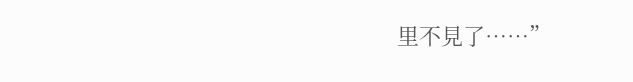里不見了……”